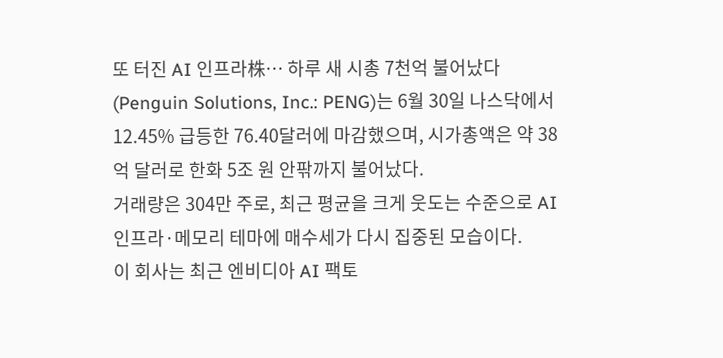또 터진 AI 인프라株… 하루 새 시총 7천억 불어났다
(Penguin Solutions, Inc.: PENG)는 6월 30일 나스닥에서 12.45% 급등한 76.40달러에 마감했으며, 시가총액은 약 38억 달러로 한화 5조 원 안팎까지 불어났다.
거래량은 304만 주로, 최근 평균을 크게 웃도는 수준으로 AI 인프라·메모리 테마에 매수세가 다시 집중된 모습이다.
이 회사는 최근 엔비디아 AI 팩토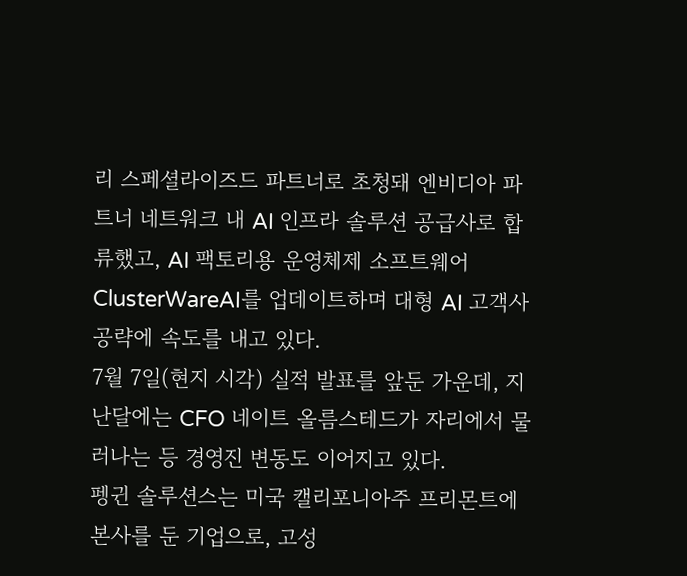리 스페셜라이즈드 파트너로 초청돼 엔비디아 파트너 네트워크 내 AI 인프라 솔루션 공급사로 합류했고, AI 팩토리용 운영체제 소프트웨어 ClusterWareAI를 업데이트하며 대형 AI 고객사 공략에 속도를 내고 있다.
7월 7일(현지 시각) 실적 발표를 앞둔 가운데, 지난달에는 CFO 네이트 올름스테드가 자리에서 물러나는 등 경영진 변동도 이어지고 있다.
펭귄 솔루션스는 미국 캘리포니아주 프리몬트에 본사를 둔 기업으로, 고성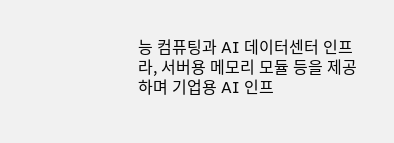능 컴퓨팅과 AI 데이터센터 인프라, 서버용 메모리 모듈 등을 제공하며 기업용 AI 인프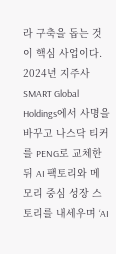라 구축을 돕는 것이 핵심 사업이다.
2024년 지주사 SMART Global Holdings에서 사명을 바꾸고 나스닥 티커를 PENG로 교체한 뒤 AI 팩토리와 메모리 중심 성장 스토리를 내세우며 ‘AI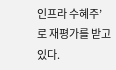인프라 수혜주’로 재평가를 받고 있다.